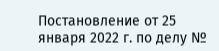Постановление от 25 января 2022 г. по делу №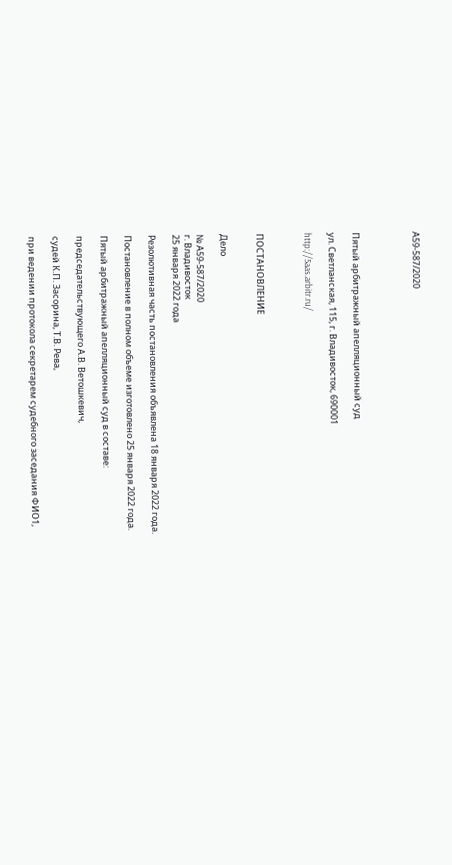А59-587/2020




Пятый арбитражный апелляционный суд

ул. Светланская, 115, г. Владивосток, 690001

http://5aas.arbitr.ru/



ПОСТАНОВЛЕНИЕ


Дело

№ А59-587/2020
г. Владивосток
25 января 2022 года

Резолютивная часть постановления объявлена 18 января 2022 года.

Постановление в полном объеме изготовлено 25 января 2022 года.

Пятый арбитражный апелляционный суд в составе:

председательствующего А.В. Ветошкевич,

судей К.П. Засорина, Т.В. Рева,

при ведении протокола секретарем судебного заседания ФИО1,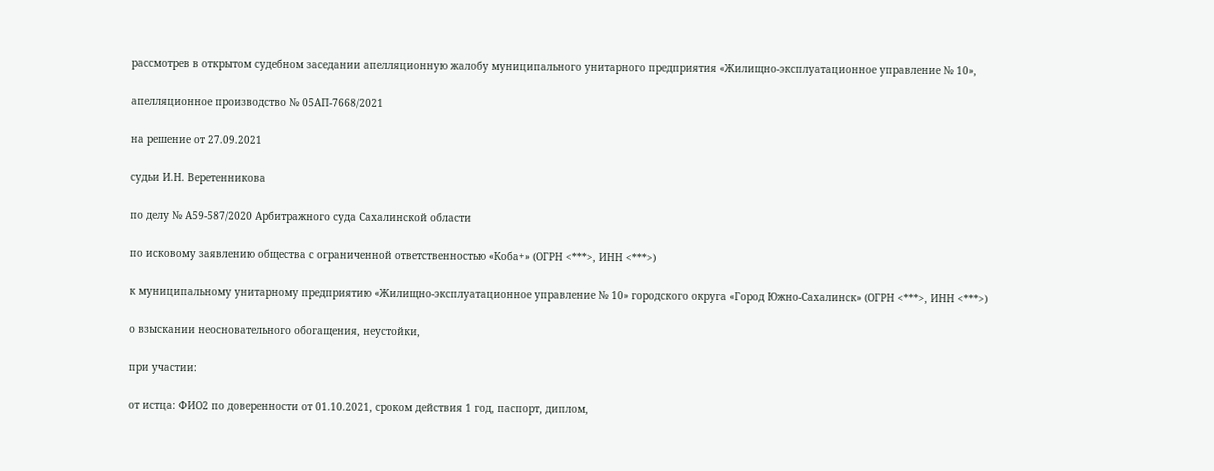рассмотрев в открытом судебном заседании апелляционную жалобу муниципального унитарного предприятия «Жилищно-эксплуатационное управление № 10»,

апелляционное производство № 05АП-7668/2021

на решение от 27.09.2021

судьи И.Н. Веретенникова

по делу № А59-587/2020 Арбитражного суда Сахалинской области

по исковому заявлению общества с ограниченной ответственностью «Коба+» (ОГРН <***>, ИНН <***>)

к муниципальному унитарному предприятию «Жилищно-эксплуатационное управление № 10» городского округа «Город Южно-Сахалинск» (ОГРН <***>, ИНН <***>)

о взыскании неосновательного обогащения, неустойки,

при участии:

от истца: ФИО2 по доверенности от 01.10.2021, сроком действия 1 год, паспорт, диплом,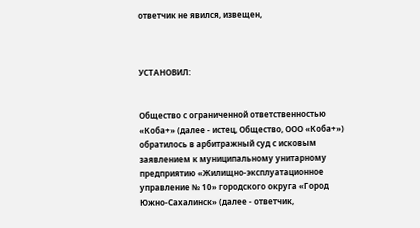ответчик не явился, извещен,



УСТАНОВИЛ:


Общество с ограниченной ответственностью «Коба+» (далее - истец, Общество, ООО «Коба+») обратилось в арбитражный суд с исковым заявлением к муниципальному унитарному предприятию «Жилищно-эксплуатационное управление № 10» городского округа «Город Южно-Сахалинск» (далее - ответчик,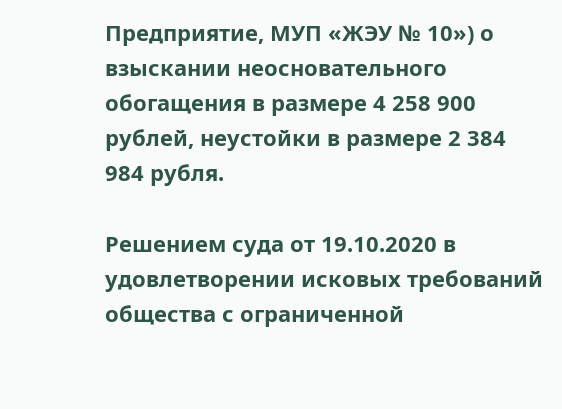Предприятие, МУП «ЖЭУ № 10») о взыскании неосновательного обогащения в размере 4 258 900 рублей, неустойки в размере 2 384 984 рубля.

Решением суда от 19.10.2020 в удовлетворении исковых требований общества с ограниченной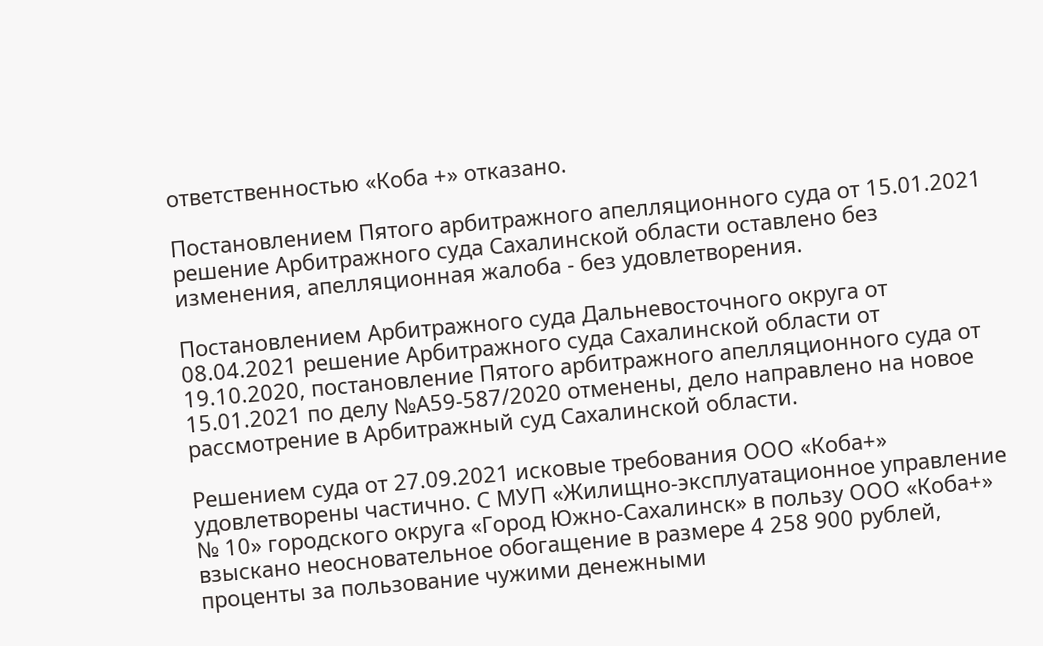ответственностью «Коба +» отказано.

Постановлением Пятого арбитражного апелляционного суда от 15.01.2021 решение Арбитражного суда Сахалинской области оставлено без изменения, апелляционная жалоба - без удовлетворения.

Постановлением Арбитражного суда Дальневосточного округа от 08.04.2021 решение Арбитражного суда Сахалинской области от 19.10.2020, постановление Пятого арбитражного апелляционного суда от 15.01.2021 по делу №А59-587/2020 отменены, дело направлено на новое рассмотрение в Арбитражный суд Сахалинской области.

Решением суда от 27.09.2021 исковые требования ООО «Коба+» удовлетворены частично. С МУП «Жилищно-эксплуатационное управление № 10» городского округа «Город Южно-Сахалинск» в пользу ООО «Коба+» взыскано неосновательное обогащение в размере 4 258 900 рублей, проценты за пользование чужими денежными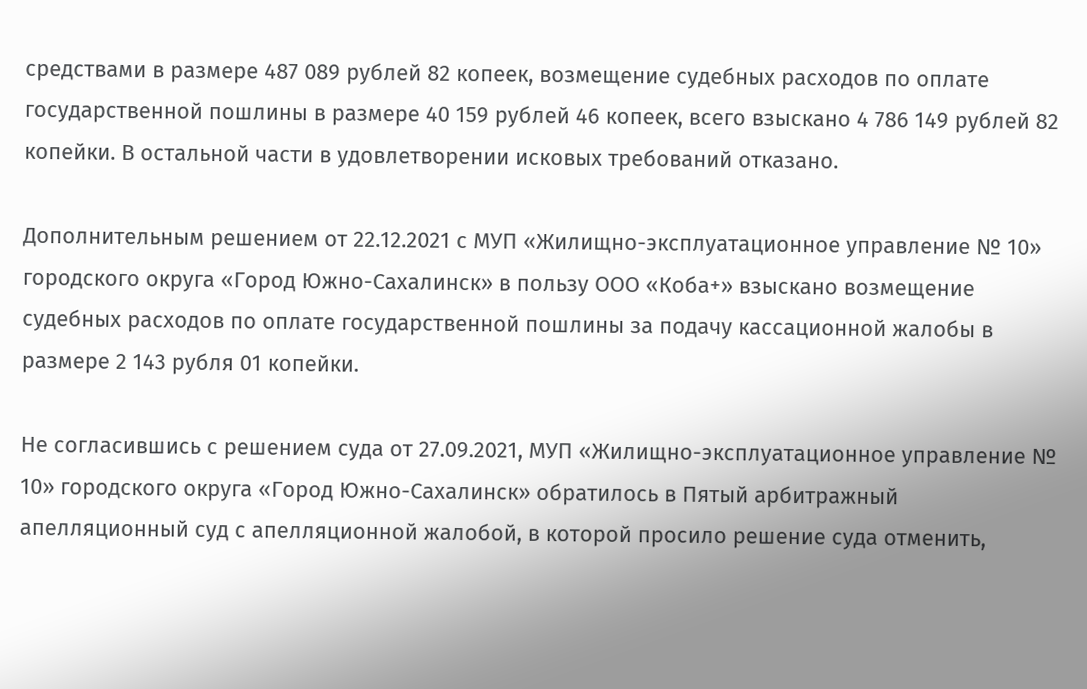средствами в размере 487 089 рублей 82 копеек, возмещение судебных расходов по оплате государственной пошлины в размере 40 159 рублей 46 копеек, всего взыскано 4 786 149 рублей 82 копейки. В остальной части в удовлетворении исковых требований отказано.

Дополнительным решением от 22.12.2021 с МУП «Жилищно-эксплуатационное управление № 10» городского округа «Город Южно-Сахалинск» в пользу ООО «Коба+» взыскано возмещение судебных расходов по оплате государственной пошлины за подачу кассационной жалобы в размере 2 143 рубля 01 копейки.

Не согласившись с решением суда от 27.09.2021, МУП «Жилищно-эксплуатационное управление № 10» городского округа «Город Южно-Сахалинск» обратилось в Пятый арбитражный апелляционный суд с апелляционной жалобой, в которой просило решение суда отменить,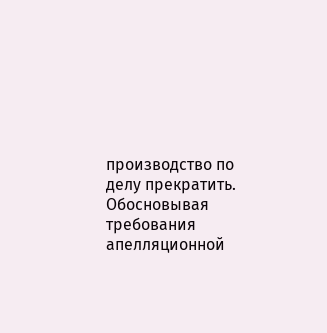производство по делу прекратить. Обосновывая требования апелляционной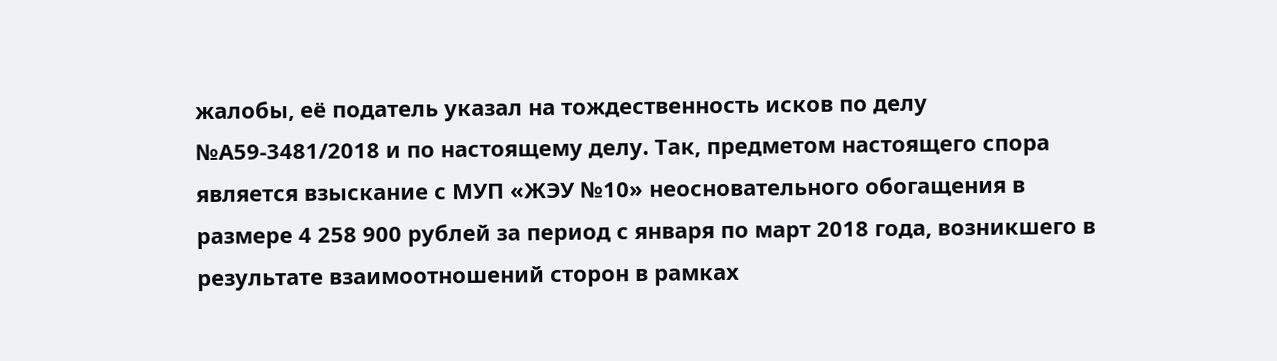жалобы, её податель указал на тождественность исков по делу №А59-3481/2018 и по настоящему делу. Так, предметом настоящего спора является взыскание с МУП «ЖЭУ №10» неосновательного обогащения в размере 4 258 900 рублей за период с января по март 2018 года, возникшего в результате взаимоотношений сторон в рамках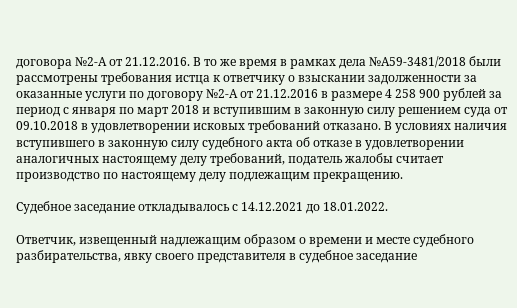договора №2-А от 21.12.2016. В то же время в рамках дела №А59-3481/2018 были рассмотрены требования истца к ответчику о взыскании задолженности за оказанные услуги по договору №2-А от 21.12.2016 в размере 4 258 900 рублей за период с января по март 2018 и вступившим в законную силу решением суда от 09.10.2018 в удовлетворении исковых требований отказано. В условиях наличия вступившего в законную силу судебного акта об отказе в удовлетворении аналогичных настоящему делу требований, податель жалобы считает производство по настоящему делу подлежащим прекращению.

Судебное заседание откладывалось с 14.12.2021 до 18.01.2022.

Ответчик, извещенный надлежащим образом о времени и месте судебного разбирательства, явку своего представителя в судебное заседание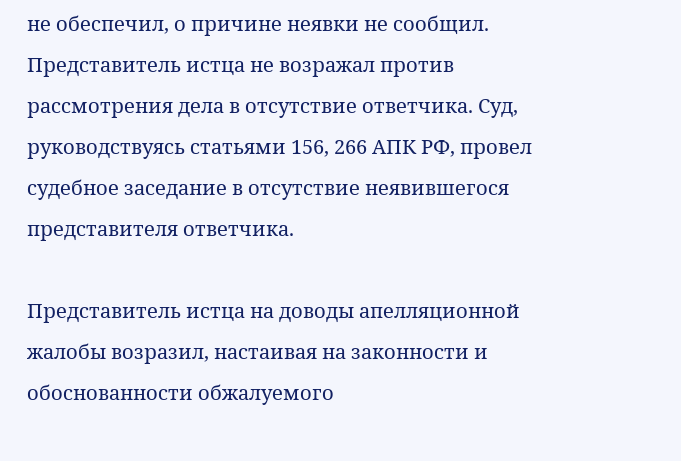не обеспечил, о причине неявки не сообщил. Представитель истца не возражал против рассмотрения дела в отсутствие ответчика. Суд, руководствуясь статьями 156, 266 АПК РФ, провел судебное заседание в отсутствие неявившегося представителя ответчика.

Представитель истца на доводы апелляционной жалобы возразил, настаивая на законности и обоснованности обжалуемого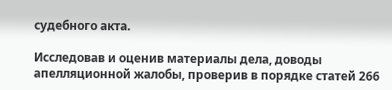судебного акта.

Исследовав и оценив материалы дела, доводы апелляционной жалобы, проверив в порядке статей 266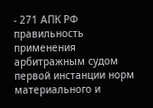- 271 АПК РФ правильность применения арбитражным судом первой инстанции норм материального и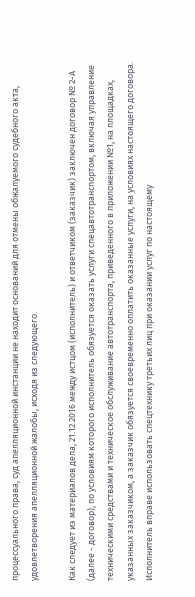процессуального права, суд апелляционной инстанции не находит оснований для отмены обжалуемого судебного акта, удовлетворения апелляционной жалобы, исходя из следующего.

Как следует из материалов дела, 21.12.2016 между истцом (исполнитель) и ответчиком (заказчик) заключен договор № 2-А (далее - договор), по условиям которого исполнитель обязуется оказать услуги спецавтотранспортом, включая управление техническими средствами и техническое обслуживание автотранспорта, приведенного в приложении №1, на площадках, указанных заказчиком, а заказчик обязуется своевременно оплатить оказанные услуги, на условиях настоящего договора. Исполнитель вправе использовать спецтехнику третьих лиц при оказании услуг по настоящему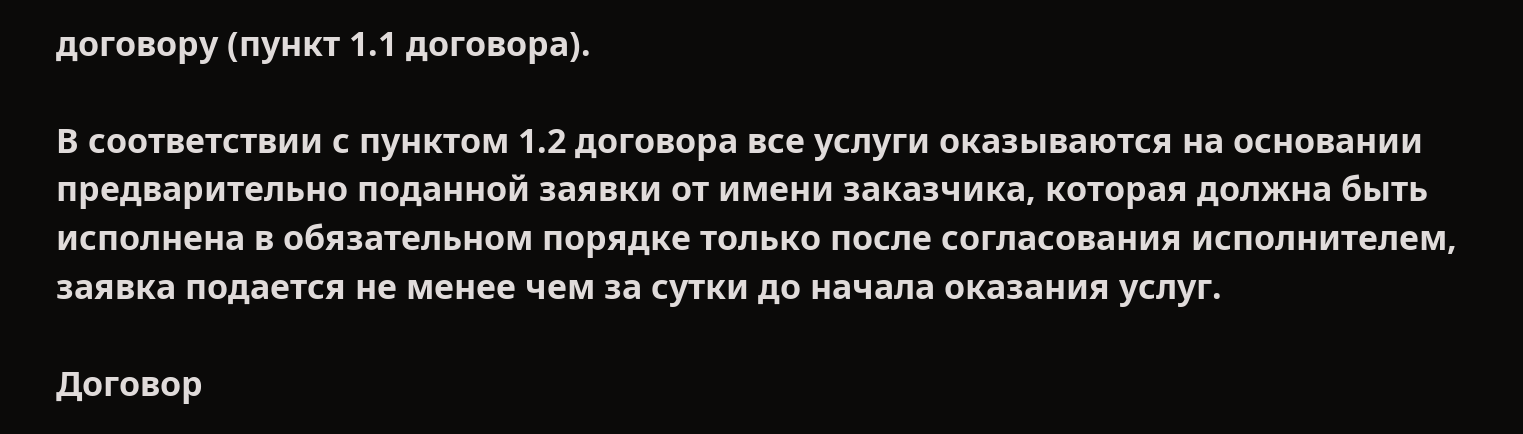договору (пункт 1.1 договора).

В соответствии с пунктом 1.2 договора все услуги оказываются на основании предварительно поданной заявки от имени заказчика, которая должна быть исполнена в обязательном порядке только после согласования исполнителем, заявка подается не менее чем за сутки до начала оказания услуг.

Договор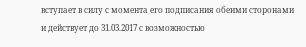вступает в силу с момента его подписания обеими сторонами и действует до 31.03.2017 с возможностью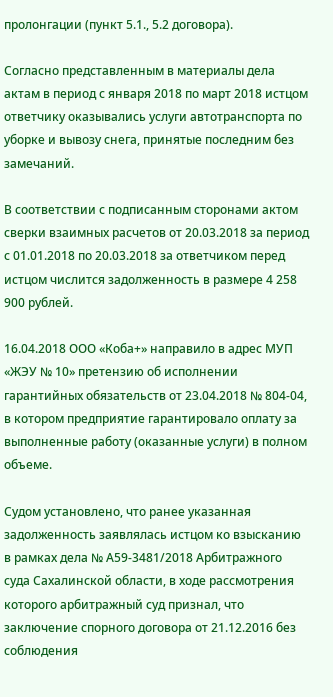пролонгации (пункт 5.1., 5.2 договора).

Согласно представленным в материалы дела актам в период с января 2018 по март 2018 истцом ответчику оказывались услуги автотранспорта по уборке и вывозу снега, принятые последним без замечаний.

В соответствии с подписанным сторонами актом сверки взаимных расчетов от 20.03.2018 за период с 01.01.2018 по 20.03.2018 за ответчиком перед истцом числится задолженность в размере 4 258 900 рублей.

16.04.2018 ООО «Коба+» направило в адрес МУП «ЖЭУ № 10» претензию об исполнении гарантийных обязательств от 23.04.2018 № 804-04, в котором предприятие гарантировало оплату за выполненные работу (оказанные услуги) в полном объеме.

Судом установлено, что ранее указанная задолженность заявлялась истцом ко взысканию в рамках дела № А59-3481/2018 Арбитражного суда Сахалинской области, в ходе рассмотрения которого арбитражный суд признал, что заключение спорного договора от 21.12.2016 без соблюдения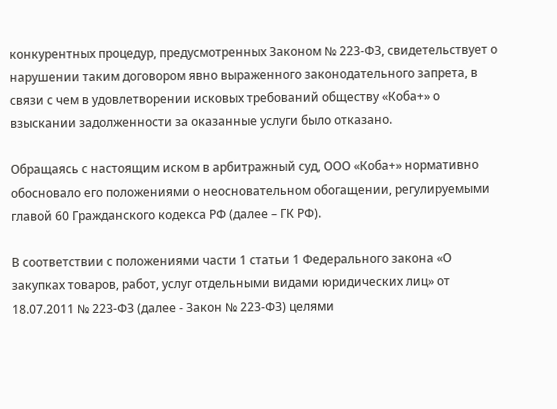конкурентных процедур, предусмотренных Законом № 223-ФЗ, свидетельствует о нарушении таким договором явно выраженного законодательного запрета, в связи с чем в удовлетворении исковых требований обществу «Коба+» о взыскании задолженности за оказанные услуги было отказано.

Обращаясь с настоящим иском в арбитражный суд, ООО «Коба+» нормативно обосновало его положениями о неосновательном обогащении, регулируемыми главой 60 Гражданского кодекса РФ (далее – ГК РФ).

В соответствии с положениями части 1 статьи 1 Федерального закона «О закупках товаров, работ, услуг отдельными видами юридических лиц» от 18.07.2011 № 223-ФЗ (далее - Закон № 223-ФЗ) целями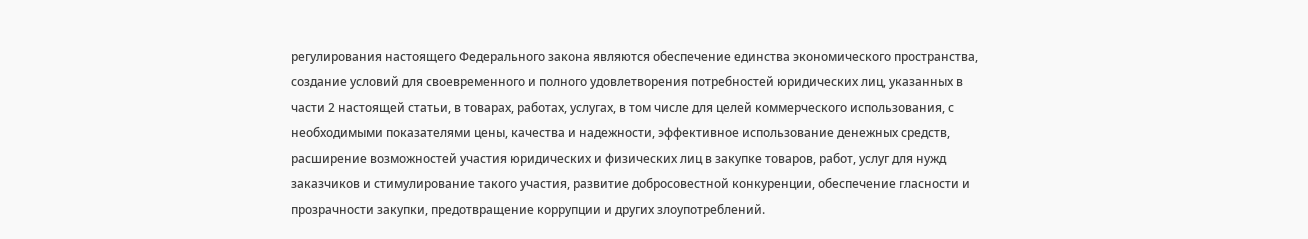регулирования настоящего Федерального закона являются обеспечение единства экономического пространства, создание условий для своевременного и полного удовлетворения потребностей юридических лиц, указанных в части 2 настоящей статьи, в товарах, работах, услугах, в том числе для целей коммерческого использования, с необходимыми показателями цены, качества и надежности, эффективное использование денежных средств, расширение возможностей участия юридических и физических лиц в закупке товаров, работ, услуг для нужд заказчиков и стимулирование такого участия, развитие добросовестной конкуренции, обеспечение гласности и прозрачности закупки, предотвращение коррупции и других злоупотреблений.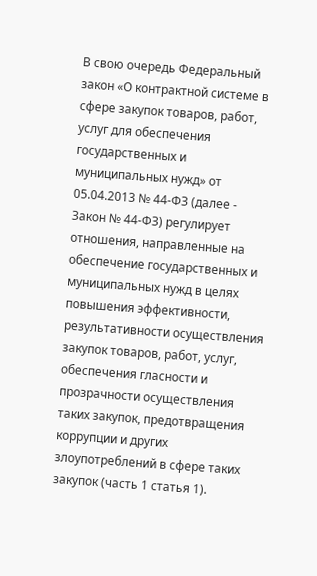В свою очередь Федеральный закон «О контрактной системе в сфере закупок товаров, работ, услуг для обеспечения государственных и муниципальных нужд» от 05.04.2013 № 44-ФЗ (далее - Закон № 44-ФЗ) регулирует отношения, направленные на обеспечение государственных и муниципальных нужд в целях повышения эффективности, результативности осуществления закупок товаров, работ, услуг, обеспечения гласности и прозрачности осуществления таких закупок, предотвращения коррупции и других злоупотреблений в сфере таких закупок (часть 1 статья 1).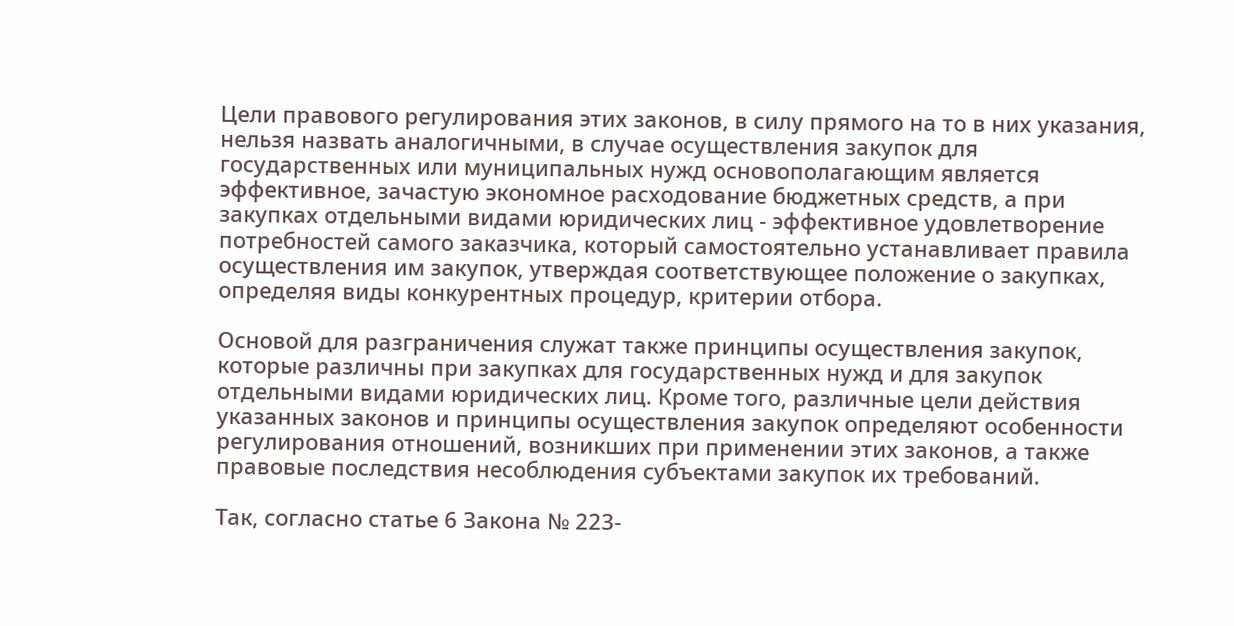Цели правового регулирования этих законов, в силу прямого на то в них указания, нельзя назвать аналогичными, в случае осуществления закупок для государственных или муниципальных нужд основополагающим является эффективное, зачастую экономное расходование бюджетных средств, а при закупках отдельными видами юридических лиц - эффективное удовлетворение потребностей самого заказчика, который самостоятельно устанавливает правила осуществления им закупок, утверждая соответствующее положение о закупках, определяя виды конкурентных процедур, критерии отбора.

Основой для разграничения служат также принципы осуществления закупок, которые различны при закупках для государственных нужд и для закупок отдельными видами юридических лиц. Кроме того, различные цели действия указанных законов и принципы осуществления закупок определяют особенности регулирования отношений, возникших при применении этих законов, а также правовые последствия несоблюдения субъектами закупок их требований.

Так, согласно статье 6 Закона № 223-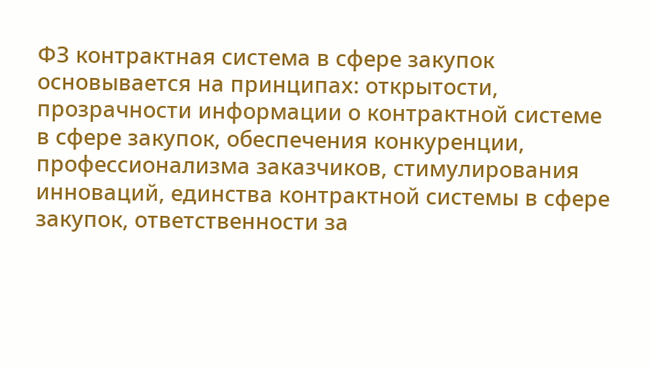ФЗ контрактная система в сфере закупок основывается на принципах: открытости, прозрачности информации о контрактной системе в сфере закупок, обеспечения конкуренции, профессионализма заказчиков, стимулирования инноваций, единства контрактной системы в сфере закупок, ответственности за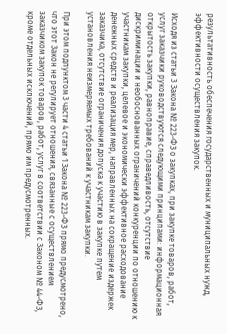результативность обеспечения государственных и муниципальных нужд, эффективности осуществления закупок.

Исходя из статьи 3 Закона № 223-ФЗ о закупках, при закупке товаров, работ, услуг заказчики руководствуются следующими принципами: информационная открытость закупки, равноправие, справедливость, отсутствие дискриминации и необоснованных ограничений конкуренции по отношению к участникам закупки, целевое и экономически эффективное расходование денежных средств и реализация мер, направленных на сокращение издержек заказчика, отсутствие ограничения допуска к участию в закупке путем установления неизмеряемых требований к участникам закупки.

При этом подпунктом 3 части 4 статьи 1 Закона № 223-ФЗ прямо предусмотрено, что этот Закон не регулирует отношения, связанные с осуществлением заказчиком закупок товаров, работ, услуг в соответствии с Законом № 44-ФЗ, кроме отдельных исключений, прямо им предусмотренных.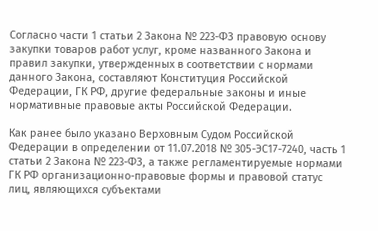Согласно части 1 статьи 2 Закона № 223-ФЗ правовую основу закупки товаров работ услуг, кроме названного Закона и правил закупки, утвержденных в соответствии с нормами данного Закона, составляют Конституция Российской Федерации, ГК РФ, другие федеральные законы и иные нормативные правовые акты Российской Федерации.

Как ранее было указано Верховным Судом Российской Федерации в определении от 11.07.2018 № 305-ЭС17-7240, часть 1 статьи 2 Закона № 223-ФЗ, а также регламентируемые нормами ГК РФ организационно-правовые формы и правовой статус лиц, являющихся субъектами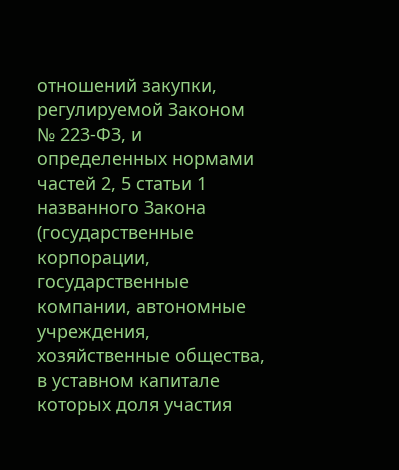отношений закупки, регулируемой Законом № 223-ФЗ, и определенных нормами частей 2, 5 статьи 1 названного Закона (государственные корпорации, государственные компании, автономные учреждения, хозяйственные общества, в уставном капитале которых доля участия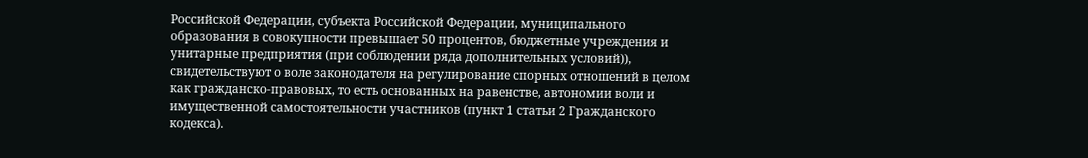Российской Федерации, субъекта Российской Федерации, муниципального образования в совокупности превышает 50 процентов, бюджетные учреждения и унитарные предприятия (при соблюдении ряда дополнительных условий)), свидетельствуют о воле законодателя на регулирование спорных отношений в целом как гражданско-правовых, то есть основанных на равенстве, автономии воли и имущественной самостоятельности участников (пункт 1 статьи 2 Гражданского кодекса).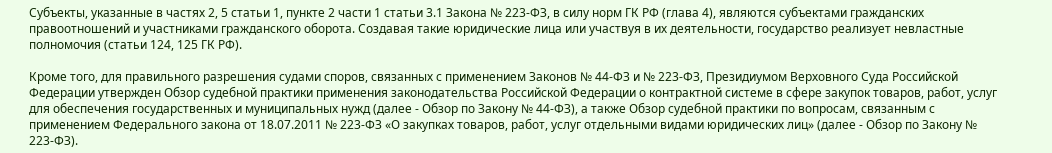Субъекты, указанные в частях 2, 5 статьи 1, пункте 2 части 1 статьи 3.1 Закона № 223-ФЗ, в силу норм ГК РФ (глава 4), являются субъектами гражданских правоотношений и участниками гражданского оборота. Создавая такие юридические лица или участвуя в их деятельности, государство реализует невластные полномочия (статьи 124, 125 ГК РФ).

Кроме того, для правильного разрешения судами споров, связанных с применением Законов № 44-ФЗ и № 223-ФЗ, Президиумом Верховного Суда Российской Федерации утвержден Обзор судебной практики применения законодательства Российской Федерации о контрактной системе в сфере закупок товаров, работ, услуг для обеспечения государственных и муниципальных нужд (далее - Обзор по Закону № 44-ФЗ), а также Обзор судебной практики по вопросам, связанным с применением Федерального закона от 18.07.2011 № 223-ФЗ «О закупках товаров, работ, услуг отдельными видами юридических лиц» (далее - Обзор по Закону № 223-ФЗ).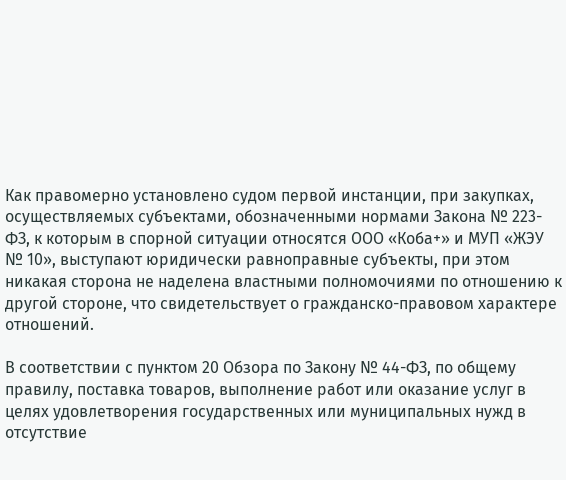Как правомерно установлено судом первой инстанции, при закупках, осуществляемых субъектами, обозначенными нормами Закона № 223-ФЗ, к которым в спорной ситуации относятся ООО «Коба+» и МУП «ЖЭУ № 10», выступают юридически равноправные субъекты, при этом никакая сторона не наделена властными полномочиями по отношению к другой стороне, что свидетельствует о гражданско-правовом характере отношений.

В соответствии с пунктом 20 Обзора по Закону № 44-ФЗ, по общему правилу, поставка товаров, выполнение работ или оказание услуг в целях удовлетворения государственных или муниципальных нужд в отсутствие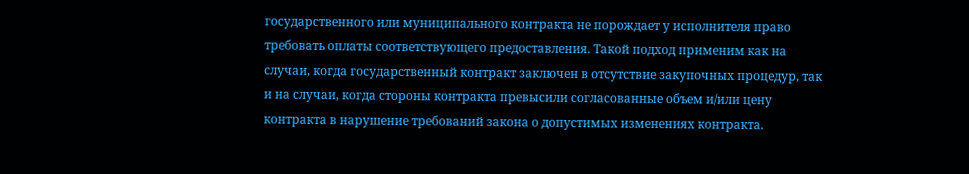государственного или муниципального контракта не порождает у исполнителя право требовать оплаты соответствующего предоставления. Такой подход применим как на случаи, когда государственный контракт заключен в отсутствие закупочных процедур, так и на случаи, когда стороны контракта превысили согласованные объем и/или цену контракта в нарушение требований закона о допустимых изменениях контракта.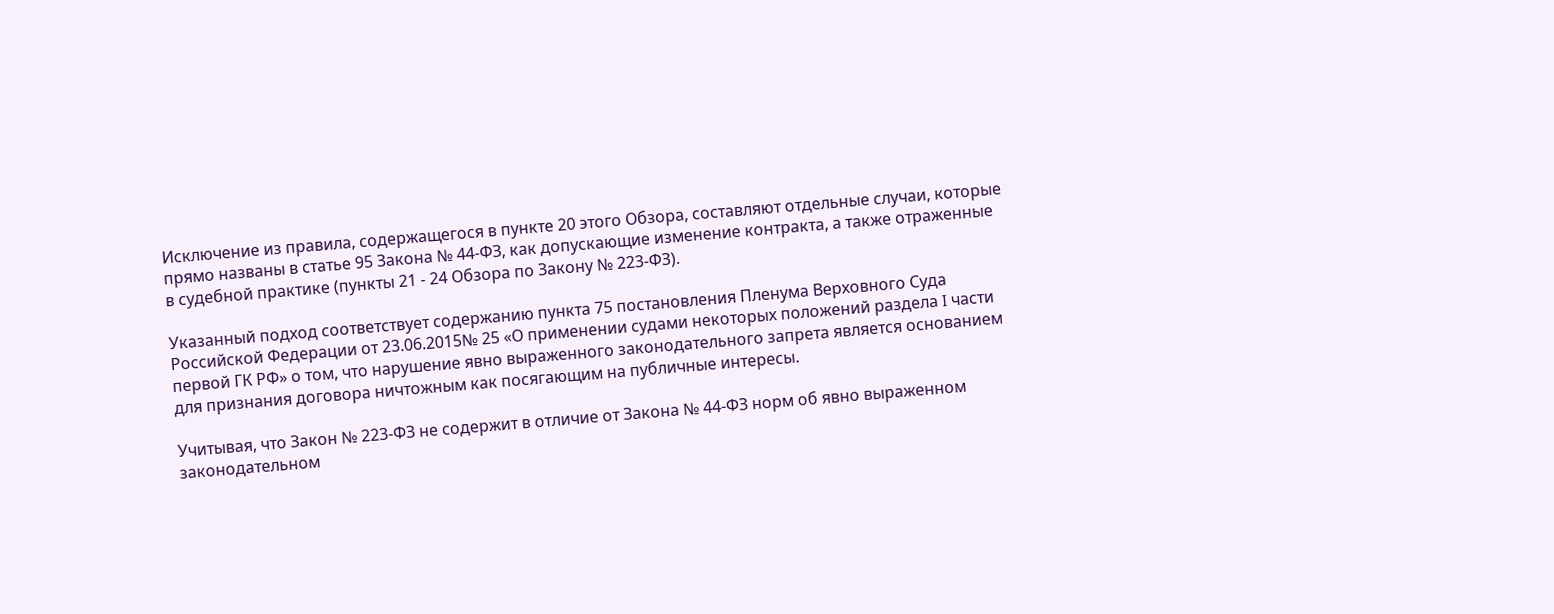Исключение из правила, содержащегося в пункте 20 этого Обзора, составляют отдельные случаи, которые прямо названы в статье 95 Закона № 44-ФЗ, как допускающие изменение контракта, а также отраженные в судебной практике (пункты 21 - 24 Обзора по Закону № 223-ФЗ).

Указанный подход соответствует содержанию пункта 75 постановления Пленума Верховного Суда Российской Федерации от 23.06.2015№ 25 «О применении судами некоторых положений раздела I части первой ГК РФ» о том, что нарушение явно выраженного законодательного запрета является основанием для признания договора ничтожным как посягающим на публичные интересы.

Учитывая, что Закон № 223-ФЗ не содержит в отличие от Закона № 44-ФЗ норм об явно выраженном законодательном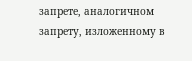запрете, аналогичном запрету, изложенному в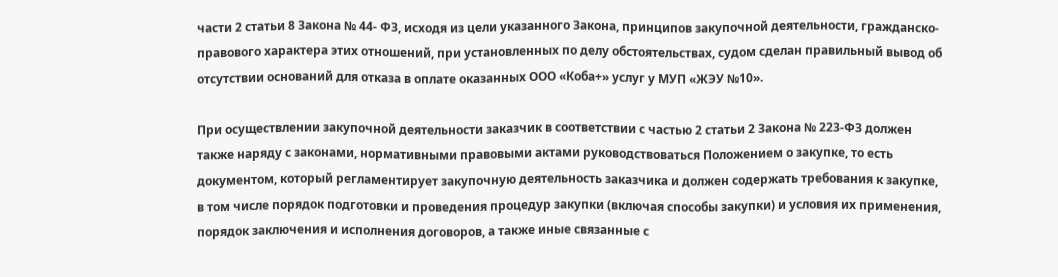части 2 статьи 8 Закона № 44- ФЗ, исходя из цели указанного Закона, принципов закупочной деятельности, гражданско-правового характера этих отношений, при установленных по делу обстоятельствах, судом сделан правильный вывод об отсутствии оснований для отказа в оплате оказанных ООО «Коба+» услуг у МУП «ЖЭУ №10».

При осуществлении закупочной деятельности заказчик в соответствии с частью 2 статьи 2 Закона № 223-ФЗ должен также наряду с законами, нормативными правовыми актами руководствоваться Положением о закупке, то есть документом, который регламентирует закупочную деятельность заказчика и должен содержать требования к закупке, в том числе порядок подготовки и проведения процедур закупки (включая способы закупки) и условия их применения, порядок заключения и исполнения договоров, а также иные связанные с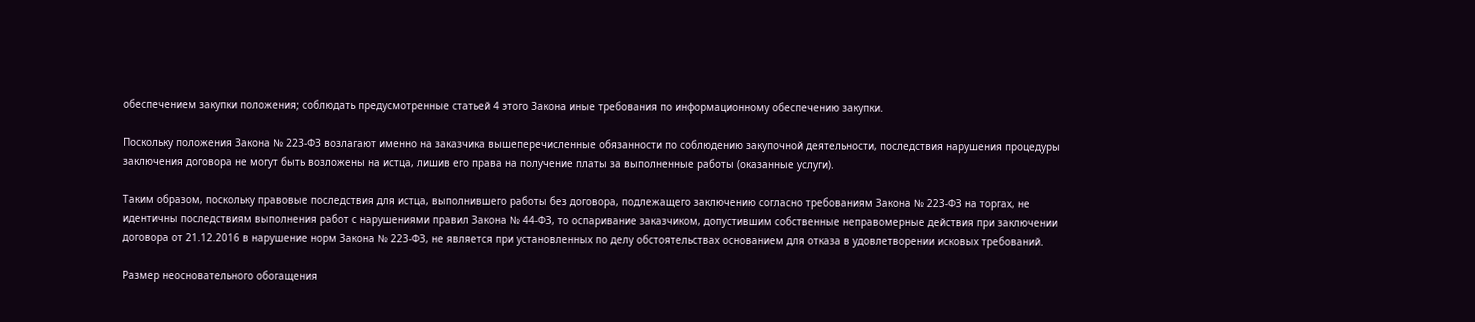обеспечением закупки положения; соблюдать предусмотренные статьей 4 этого Закона иные требования по информационному обеспечению закупки.

Поскольку положения Закона № 223-ФЗ возлагают именно на заказчика вышеперечисленные обязанности по соблюдению закупочной деятельности, последствия нарушения процедуры заключения договора не могут быть возложены на истца, лишив его права на получение платы за выполненные работы (оказанные услуги).

Таким образом, поскольку правовые последствия для истца, выполнившего работы без договора, подлежащего заключению согласно требованиям Закона № 223-ФЗ на торгах, не идентичны последствиям выполнения работ с нарушениями правил Закона № 44-ФЗ, то оспаривание заказчиком, допустившим собственные неправомерные действия при заключении договора от 21.12.2016 в нарушение норм Закона № 223-ФЗ, не является при установленных по делу обстоятельствах основанием для отказа в удовлетворении исковых требований.

Размер неосновательного обогащения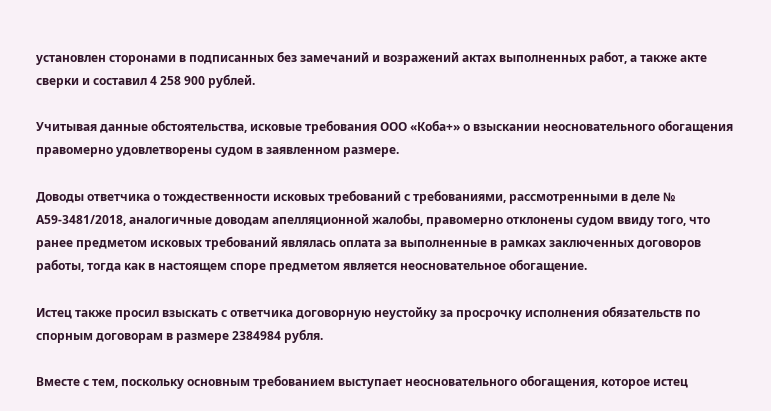установлен сторонами в подписанных без замечаний и возражений актах выполненных работ, а также акте сверки и составил 4 258 900 рублей.

Учитывая данные обстоятельства, исковые требования ООО «Коба+» о взыскании неосновательного обогащения правомерно удовлетворены судом в заявленном размере.

Доводы ответчика о тождественности исковых требований с требованиями, рассмотренными в деле № А59-3481/2018, аналогичные доводам апелляционной жалобы, правомерно отклонены судом ввиду того, что ранее предметом исковых требований являлась оплата за выполненные в рамках заключенных договоров работы, тогда как в настоящем споре предметом является неосновательное обогащение.

Истец также просил взыскать с ответчика договорную неустойку за просрочку исполнения обязательств по спорным договорам в размере 2384984 рубля.

Вместе с тем, поскольку основным требованием выступает неосновательного обогащения, которое истец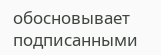обосновывает подписанными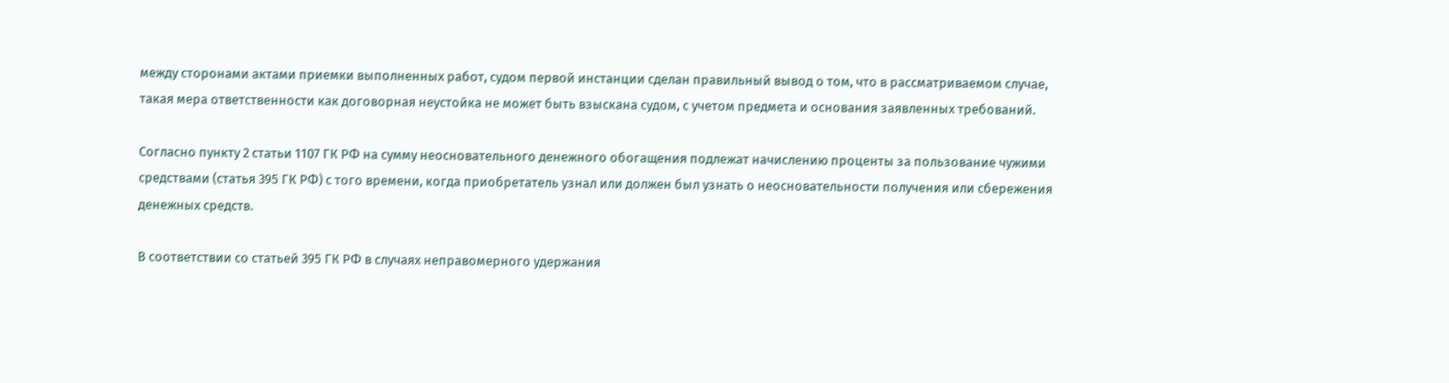между сторонами актами приемки выполненных работ, судом первой инстанции сделан правильный вывод о том, что в рассматриваемом случае, такая мера ответственности как договорная неустойка не может быть взыскана судом, с учетом предмета и основания заявленных требований.

Согласно пункту 2 статьи 1107 ГК РФ на сумму неосновательного денежного обогащения подлежат начислению проценты за пользование чужими средствами (статья 395 ГК РФ) с того времени, когда приобретатель узнал или должен был узнать о неосновательности получения или сбережения денежных средств.

В соответствии со статьей 395 ГК РФ в случаях неправомерного удержания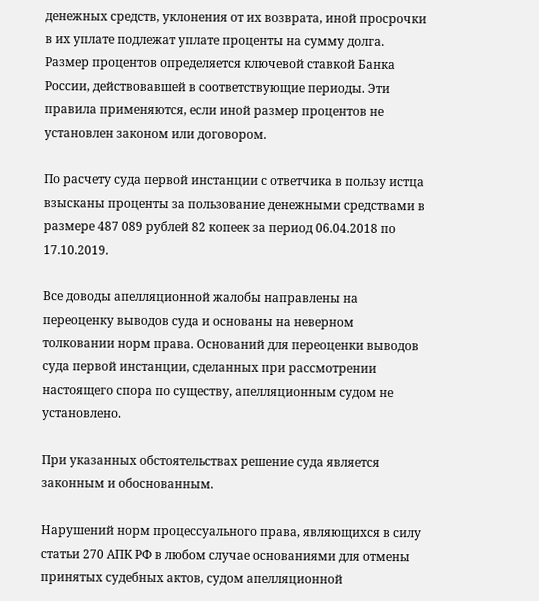денежных средств, уклонения от их возврата, иной просрочки в их уплате подлежат уплате проценты на сумму долга. Размер процентов определяется ключевой ставкой Банка России, действовавшей в соответствующие периоды. Эти правила применяются, если иной размер процентов не установлен законом или договором.

По расчету суда первой инстанции с ответчика в пользу истца взысканы проценты за пользование денежными средствами в размере 487 089 рублей 82 копеек за период 06.04.2018 по 17.10.2019.

Все доводы апелляционной жалобы направлены на переоценку выводов суда и основаны на неверном толковании норм права. Оснований для переоценки выводов суда первой инстанции, сделанных при рассмотрении настоящего спора по существу, апелляционным судом не установлено.

При указанных обстоятельствах решение суда является законным и обоснованным.

Нарушений норм процессуального права, являющихся в силу статьи 270 АПК РФ в любом случае основаниями для отмены принятых судебных актов, судом апелляционной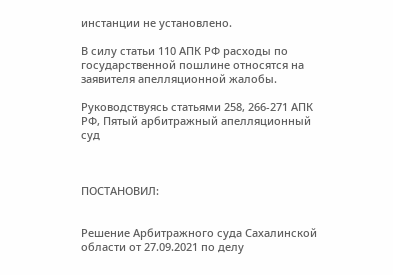инстанции не установлено.

В силу статьи 110 АПК РФ расходы по государственной пошлине относятся на заявителя апелляционной жалобы.

Руководствуясь статьями 258, 266-271 АПК РФ, Пятый арбитражный апелляционный суд



ПОСТАНОВИЛ:


Решение Арбитражного суда Сахалинской области от 27.09.2021 по делу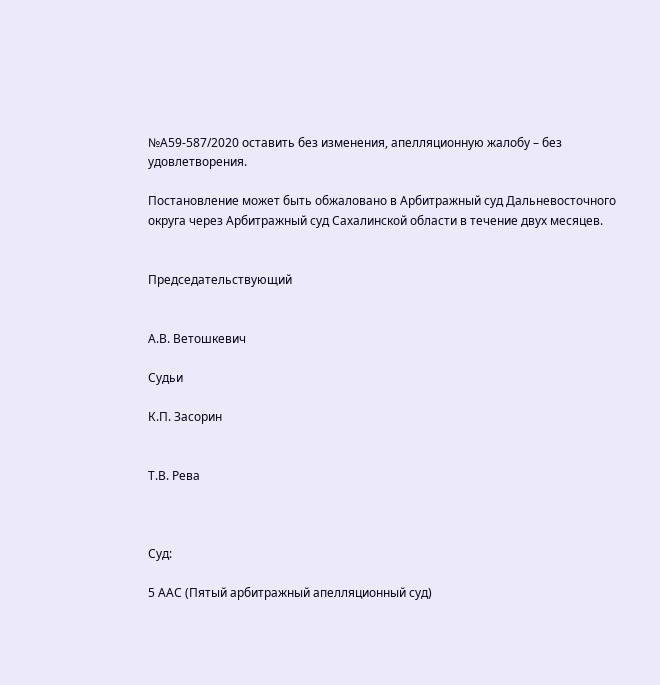№А59-587/2020 оставить без изменения, апелляционную жалобу – без удовлетворения.

Постановление может быть обжаловано в Арбитражный суд Дальневосточного округа через Арбитражный суд Сахалинской области в течение двух месяцев.


Председательствующий


А.В. Ветошкевич

Судьи

К.П. Засорин


Т.В. Рева



Суд:

5 ААС (Пятый арбитражный апелляционный суд)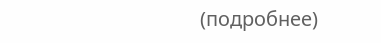(подробнее)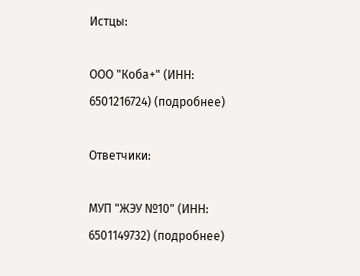Истцы:

ООО "Коба+" (ИНН: 6501216724) (подробнее)

Ответчики:

МУП "ЖЭУ №10" (ИНН: 6501149732) (подробнее)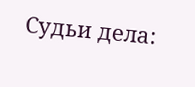Судьи дела: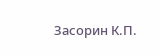Засорин К.П.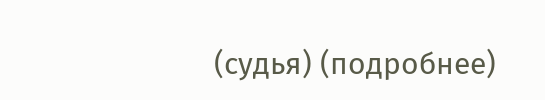(судья) (подробнее)